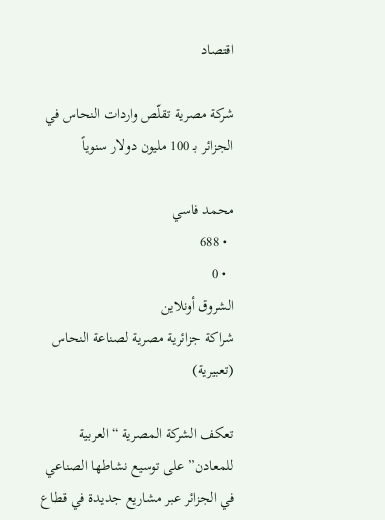اقتصاد

شركة مصرية تقلّص واردات النحاس في الجزائر بـ 100 مليون دولار سنوياً

محمد فاسي
  • 688
  • 0
الشروق أونلاين
شراكة جزائرية مصرية لصناعة النحاس (تعبيرية)

تعكف الشركة المصرية “العربية للمعادن” على توسيع نشاطها الصناعي في الجزائر عبر مشاريع جديدة في قطاع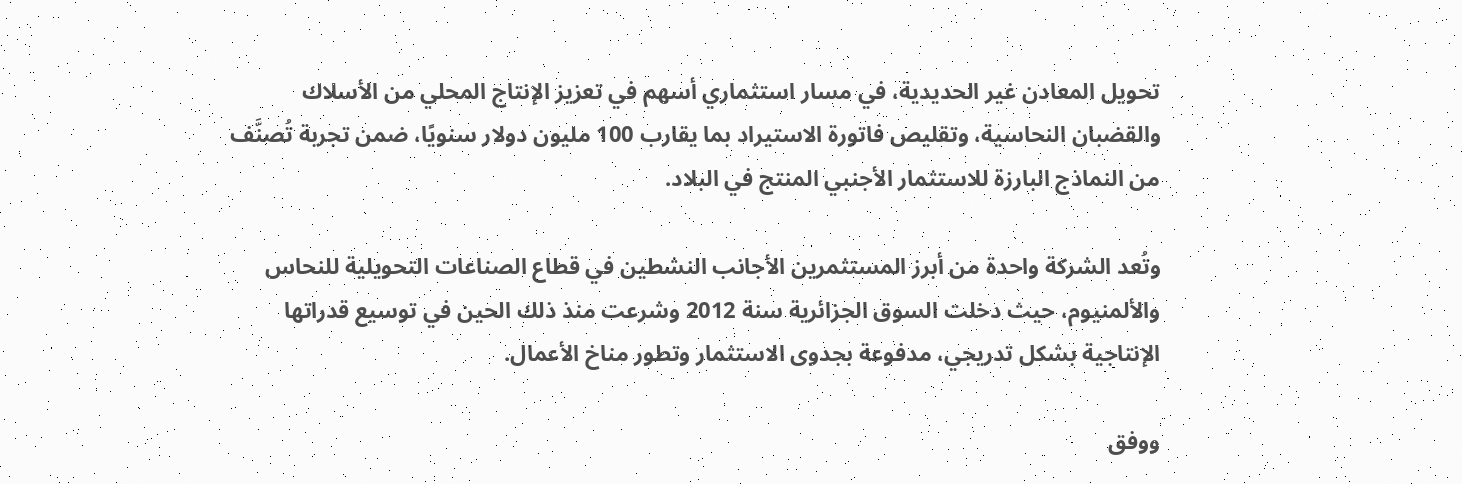تحويل المعادن غير الحديدية، في مسار استثماري أسهم في تعزيز الإنتاج المحلي من الأسلاك والقضبان النحاسية، وتقليص فاتورة الاستيراد بما يقارب 100 مليون دولار سنويًا، ضمن تجربة تُصنَّف من النماذج البارزة للاستثمار الأجنبي المنتج في البلاد.

وتُعد الشركة واحدة من أبرز المستثمرين الأجانب النشطين في قطاع الصناعات التحويلية للنحاس والألمنيوم، حيث دخلت السوق الجزائرية سنة 2012 وشرعت منذ ذلك الحين في توسيع قدراتها الإنتاجية بشكل تدريجي، مدفوعة بجدوى الاستثمار وتطور مناخ الأعمال.

ووفق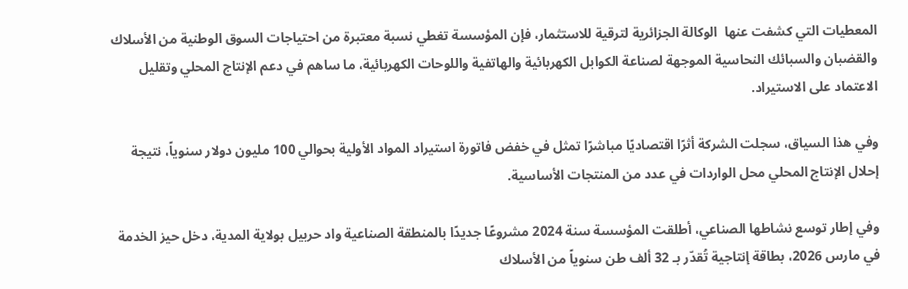المعطيات التي كشفت عنها  الوكالة الجزائرية لترقية للاستثمار، فإن المؤسسة تغطي نسبة معتبرة من احتياجات السوق الوطنية من الأسلاك والقضبان والسبائك النحاسية الموجهة لصناعة الكوابل الكهربائية والهاتفية واللوحات الكهربائية، ما ساهم في دعم الإنتاج المحلي وتقليل الاعتماد على الاستيراد.

وفي هذا السياق، سجلت الشركة أثرًا اقتصاديًا مباشرًا تمثل في خفض فاتورة استيراد المواد الأولية بحوالي 100 مليون دولار سنوياً، نتيجة إحلال الإنتاج المحلي محل الواردات في عدد من المنتجات الأساسية.

وفي إطار توسع نشاطها الصناعي، أطلقت المؤسسة سنة 2024 مشروعًا جديدًا بالمنطقة الصناعية واد حربيل بولاية المدية، دخل حيز الخدمة في مارس 2026، بطاقة إنتاجية تُقدّر بـ 32 ألف طن سنوياً من الأسلاك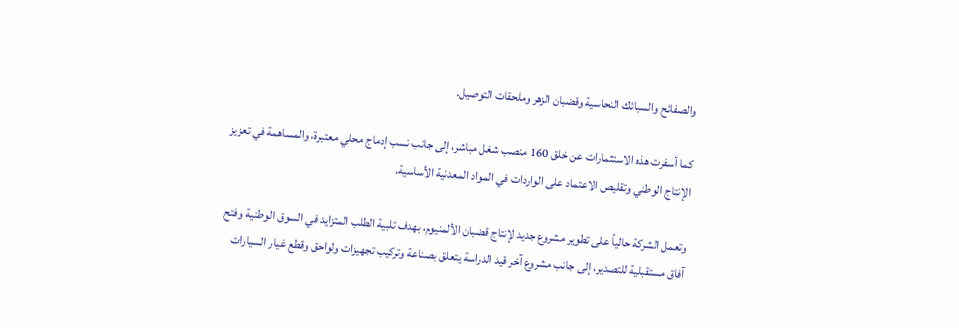والصفائح والسبائك النحاسية وقضبان الزهر وملحقات التوصيل.

كما أسفرت هذه الاستثمارات عن خلق 160 منصب شغل مباشر، إلى جانب نسب إدماج محلي معتبرة، والمساهمة في تعزيز الإنتاج الوطني وتقليص الاعتماد على الواردات في المواد المعدنية الأساسية.

وتعمل الشركة حالياً على تطوير مشروع جديد لإنتاج قضبان الألمنيوم، بهدف تلبية الطلب المتزايد في السوق الوطنية وفتح آفاق مستقبلية للتصدير، إلى جانب مشروع آخر قيد الدراسة يتعلق بصناعة وتركيب تجهيزات ولواحق وقطع غيار السيارات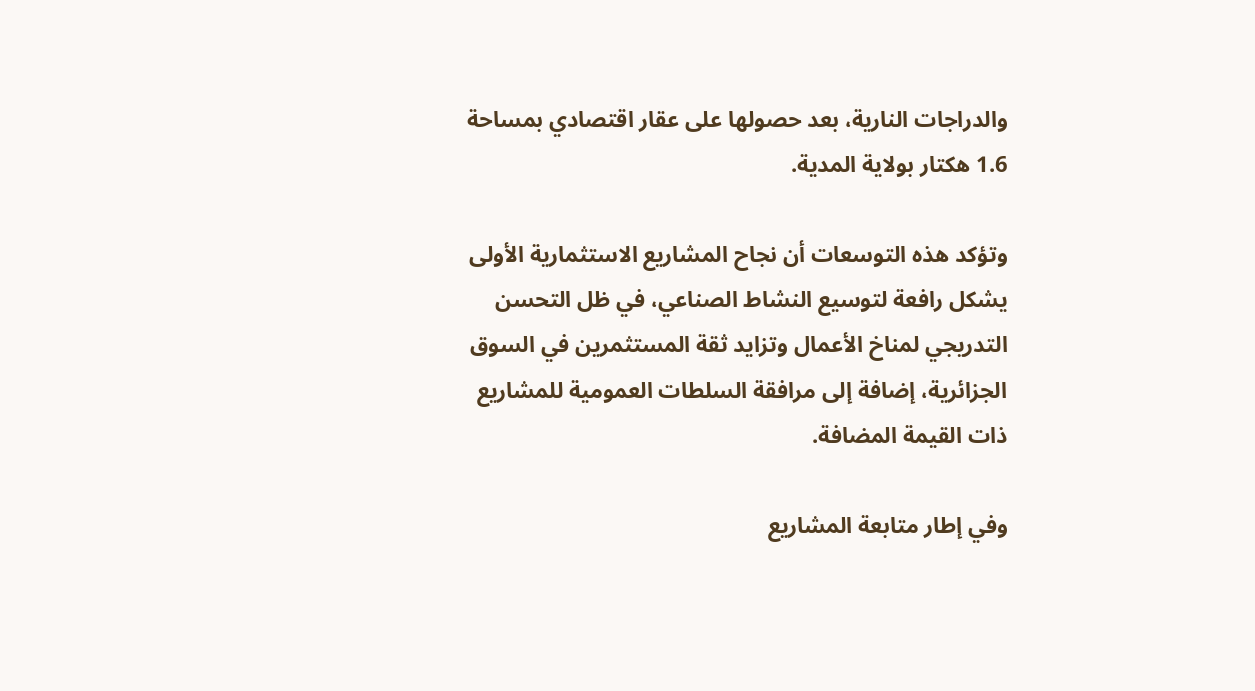والدراجات النارية، بعد حصولها على عقار اقتصادي بمساحة 1.6 هكتار بولاية المدية.

وتؤكد هذه التوسعات أن نجاح المشاريع الاستثمارية الأولى يشكل رافعة لتوسيع النشاط الصناعي، في ظل التحسن التدريجي لمناخ الأعمال وتزايد ثقة المستثمرين في السوق الجزائرية، إضافة إلى مرافقة السلطات العمومية للمشاريع ذات القيمة المضافة.

وفي إطار متابعة المشاريع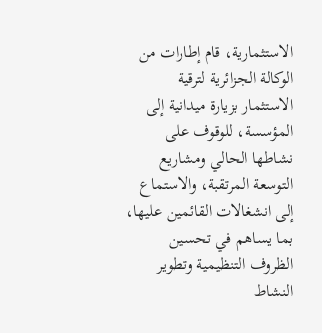الاستثمارية، قام إطارات من الوكالة الجزائرية لترقية الاستثمار بزيارة ميدانية إلى المؤسسة، للوقوف على نشاطها الحالي ومشاريع التوسعة المرتقبة، والاستماع إلى انشغالات القائمين عليها، بما يساهم في تحسين الظروف التنظيمية وتطوير النشاط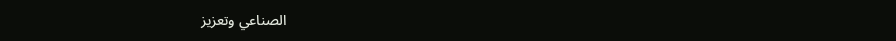الصناعي وتعزيز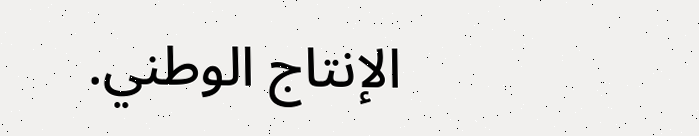الإنتاج الوطني.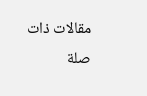مقالات ذات صلة